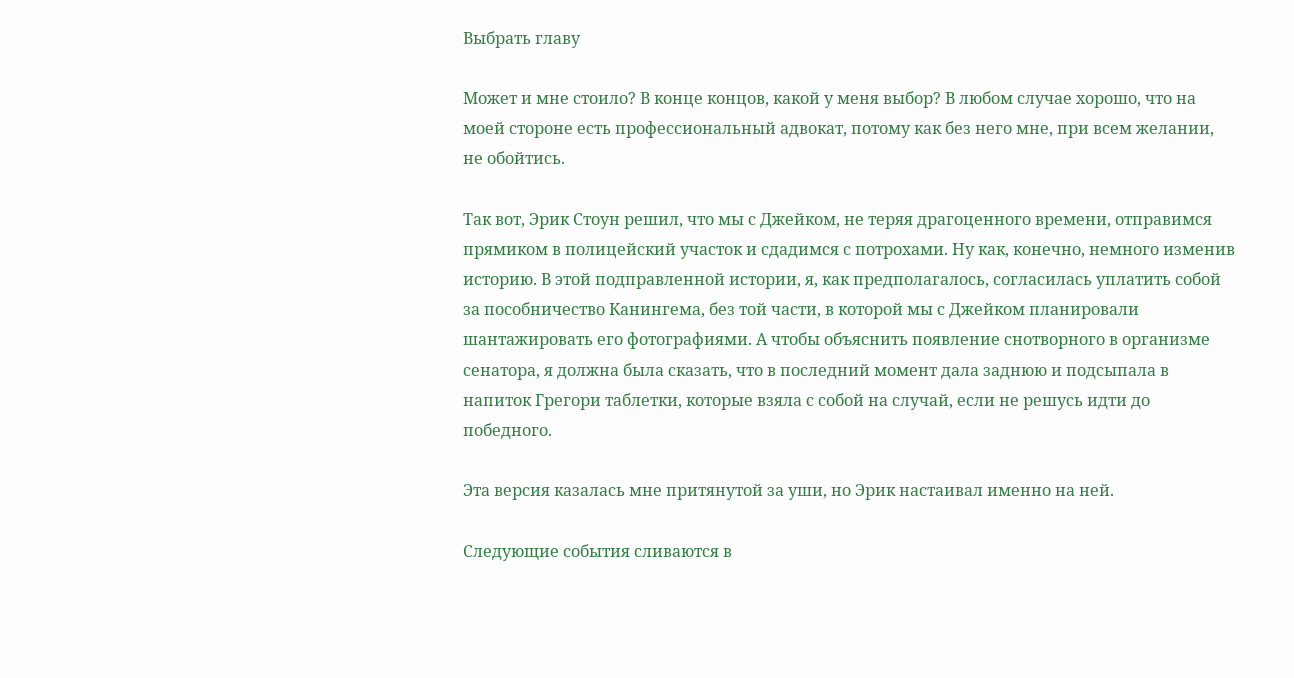Выбрать главу

Может и мне стоило? В конце концов, какой у меня выбор? В любом случае хорошо, что на моей стороне есть профессиональный адвокат, потому как без него мне, при всем желании, не обойтись.

Так вот, Эрик Стоун решил, что мы с Джейком, не теряя драгоценного времени, отправимся прямиком в полицейский участок и сдадимся с потрохами. Ну как, конечно, немного изменив историю. В этой подправленной истории, я, как предполагалось, согласилась уплатить собой за пособничество Канингема, без той части, в которой мы с Джейком планировали шантажировать его фотографиями. А чтобы объяснить появление снотворного в организме сенатора, я должна была сказать, что в последний момент дала заднюю и подсыпала в напиток Грегори таблетки, которые взяла с собой на случай, если не решусь идти до победного.

Эта версия казалась мне притянутой за уши, но Эрик настаивал именно на ней.

Следующие события сливаются в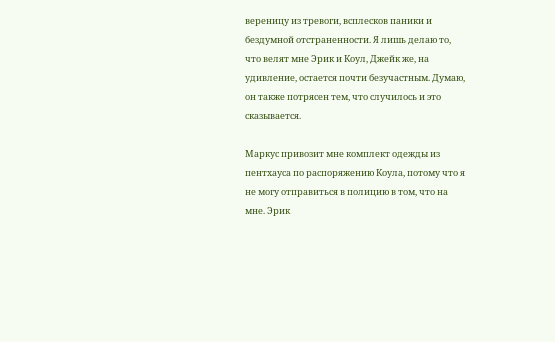вереницу из тревоги, всплесков паники и бездумной отстраненности. Я лишь делаю то, что велят мне Эрик и Коул, Джейк же, на удивление, остается почти безучастным. Думаю, он также потрясен тем, что случилось и это сказывается.

Маркус привозит мне комплект одежды из пентхауса по распоряжению Коула, потому что я не могу отправиться в полицию в том, что на мне. Эрик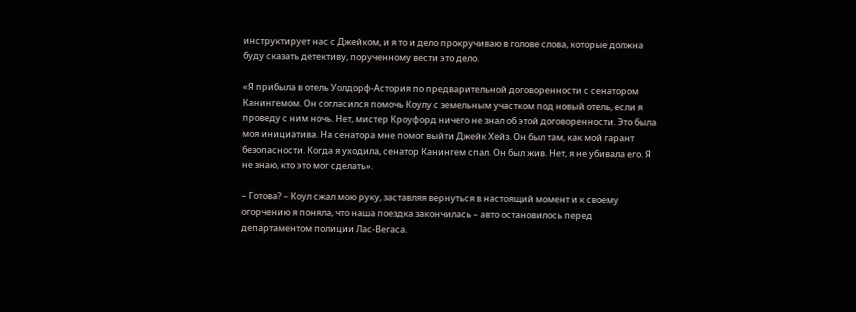инструктирует нас с Джейком, и я то и дело прокручиваю в голове слова, которые должна буду сказать детективу, порученному вести это дело.

«Я прибыла в отель Уолдорф-Астория по предварительной договоренности с сенатором Канингемом. Он согласился помочь Коулу с земельным участком под новый отель, если я проведу с ним ночь. Нет, мистер Кроуфорд ничего не знал об этой договоренности. Это была моя инициатива. На сенатора мне помог выйти Джейк Хейз. Он был там, как мой гарант безопасности. Когда я уходила, сенатор Канингем спал. Он был жив. Нет, я не убивала его. Я не знаю, кто это мог сделать».

– Готова? – Коул сжал мою руку, заставляя вернуться в настоящий момент и к своему огорчению я поняла, что наша поездка закончилась – авто остановилось перед департаментом полиции Лас-Вегаса.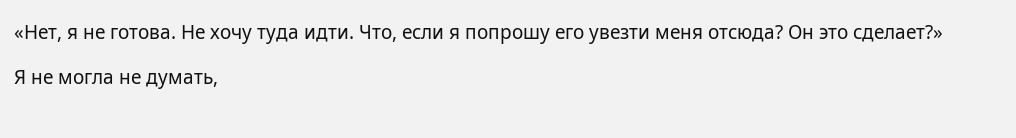«Нет, я не готова. Не хочу туда идти. Что, если я попрошу его увезти меня отсюда? Он это сделает?»

Я не могла не думать,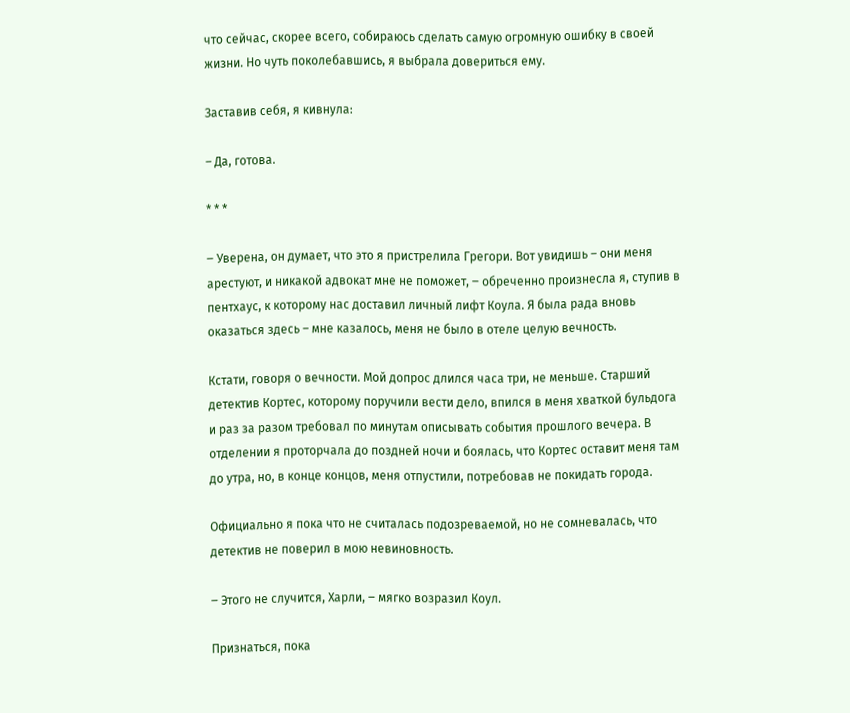что сейчас, скорее всего, собираюсь сделать самую огромную ошибку в своей жизни. Но чуть поколебавшись, я выбрала довериться ему.

Заставив себя, я кивнула:

– Да, готова.

* * *

‒ Уверена, он думает, что это я пристрелила Грегори. Вот увидишь – они меня арестуют, и никакой адвокат мне не поможет, ‒ обреченно произнесла я, ступив в пентхаус, к которому нас доставил личный лифт Коула. Я была рада вновь оказаться здесь – мне казалось, меня не было в отеле целую вечность.

Кстати, говоря о вечности. Мой допрос длился часа три, не меньше. Старший детектив Кортес, которому поручили вести дело, впился в меня хваткой бульдога и раз за разом требовал по минутам описывать события прошлого вечера. В отделении я проторчала до поздней ночи и боялась, что Кортес оставит меня там до утра, но, в конце концов, меня отпустили, потребовав не покидать города.

Официально я пока что не считалась подозреваемой, но не сомневалась, что детектив не поверил в мою невиновность.

‒ Этого не случится, Харли, ‒ мягко возразил Коул.

Признаться, пока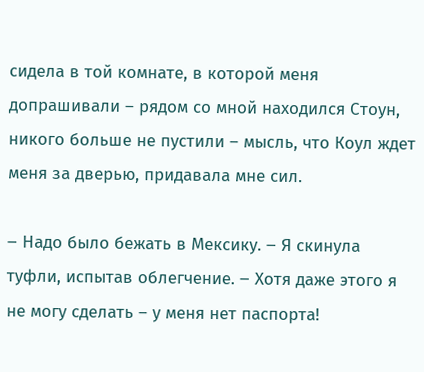сидела в той комнате, в которой меня допрашивали – рядом со мной находился Стоун, никого больше не пустили – мысль, что Коул ждет меня за дверью, придавала мне сил.

‒ Надо было бежать в Мексику. ‒ Я скинула туфли, испытав облегчение. ‒ Хотя даже этого я не могу сделать – у меня нет паспорта!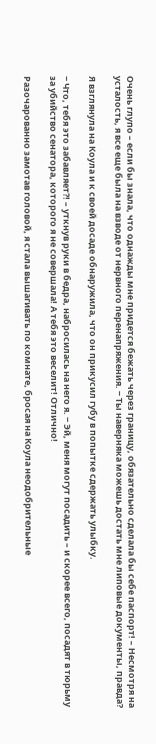Очень глупо – если бы знала, что однажды мне придется бежать через границу, обязательно сделала бы себе паспорт! – Несмотря на усталость, я все еще была на взводе от нервного перенапряжения. ‒ Ты наверняка можешь достать мне липовые документы, правда?

Я взглянула на Коула и к своей досаде обнаружила, что он прикусил губу в попытке сдержать улыбку.

‒ Что, тебя это забавляет?! – уткнув руки в бедра, набросилась на него я. ‒ Эй, меня могут посадить – и скорее всего, посадят в тюрьму за убийство сенатора, которого я не совершала! А тебя это веселит! Отлично!

Разочарованно замотав головой, я стала вышагивать по комнате, бросая на Коула неодобрительные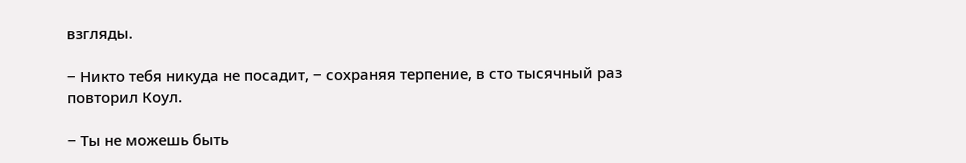взгляды.

‒ Никто тебя никуда не посадит, ‒ сохраняя терпение, в сто тысячный раз повторил Коул.

‒ Ты не можешь быть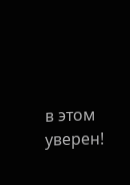в этом уверен!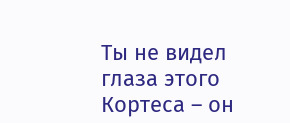Ты не видел глаза этого Кортеса – он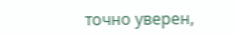точно уверен,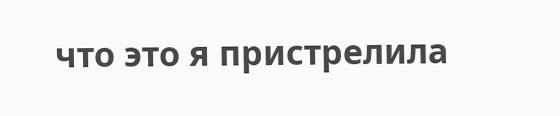что это я пристрелила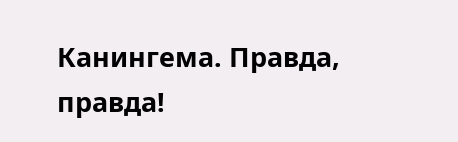Канингема. Правда, правда!